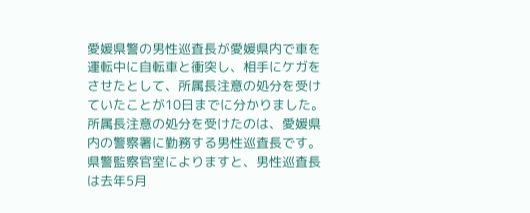愛媛県警の男性巡査長が愛媛県内で車を運転中に自転車と衝突し、相手にケガをさせたとして、所属長注意の処分を受けていたことが10日までに分かりました。
所属長注意の処分を受けたのは、愛媛県内の警察署に勤務する男性巡査長です。
県警監察官室によりますと、男性巡査長は去年5月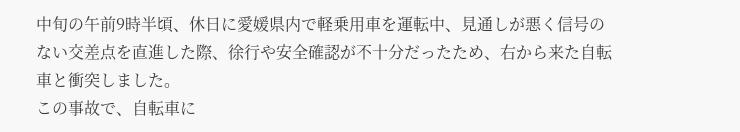中旬の午前9時半頃、休日に愛媛県内で軽乗用車を運転中、見通しが悪く信号のない交差点を直進した際、徐行や安全確認が不十分だったため、右から来た自転車と衝突しました。
この事故で、自転車に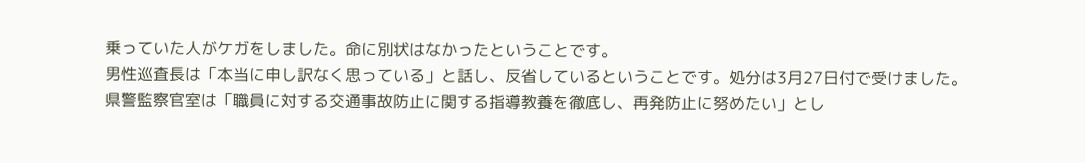乗っていた人がケガをしました。命に別状はなかったということです。
男性巡査長は「本当に申し訳なく思っている」と話し、反省しているということです。処分は3月27日付で受けました。
県警監察官室は「職員に対する交通事故防止に関する指導教養を徹底し、再発防止に努めたい」とし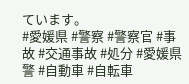ています。
#愛媛県 #警察 #警察官 #事故 #交通事故 #処分 #愛媛県警 #自動車 #自転車